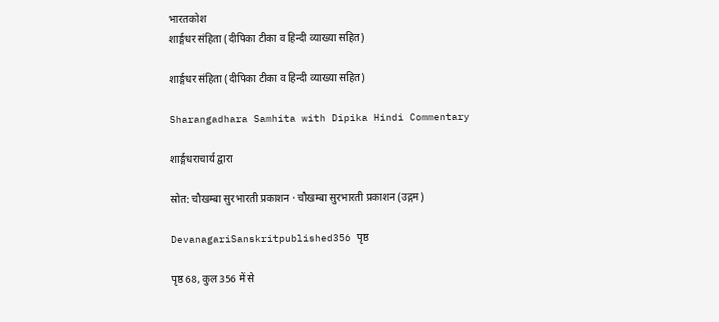भारतकोश
शार्ङ्गधर संहिता (दीपिका टीका व हिन्दी व्याख्या सहित)

शार्ङ्गधर संहिता (दीपिका टीका व हिन्दी व्याख्या सहित)

Sharangadhara Samhita with Dipika Hindi Commentary

शार्ङ्गधराचार्य द्वारा

स्रोत: चौखम्बा सुरभारती प्रकाशन · चौखम्बा सुरभारती प्रकाशन (उद्गम)

DevanagariSanskritpublished356 पृष्ठ

पृष्ठ 68, कुल 356 में से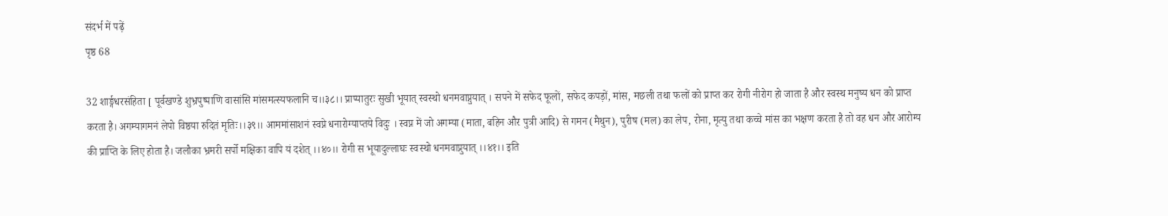संदर्भ में पढ़ें
पृष्ठ 68

32 शार्ङ्गधरसंहिता [ पूर्वखण्डे शुभ्रपुष्पाणि वासांसि मांसमत्स्यफलानि च।।३८।। प्राप्यातुरः सुखी भूयात् स्वस्थो धनमवाप्नुयात् । सपने में सफेद फूलों, सफेद कपड़ों, मांस, मछली तथा फलों को प्राप्त कर रोगी नीरोग हो जाता है और स्वस्थ मनुष्य धन को प्राप्त करता है। अगम्यागमनं लेपो विष्ठया रुदितं मृतिः।।३९।। आममांसाशनं स्वप्ने धनारोग्याप्तये विदुः । स्वप्न में जो अगम्या (माता, बहिन और पुत्री आदि) से गमन (मैथुन), पुरीष (मल) का लेप, रोना, मृत्यु तथा कच्चे मांस का भक्षण करता है तो वह धन और आरोग्य की प्राप्ति के लिए होता है। जलौका भ्रमरी सर्पो मक्षिका वापि यं दशेत् ।।४०।। रोगी स भूयादुल्लाघः स्वस्थो धनमवाप्नुयात् ।।४१।। इति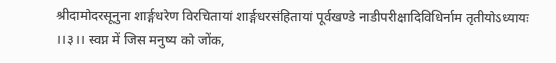श्रीदामोदरसूनुना शार्ङ्गधरेण विरचितायां शार्ङ्गधरसंहितायां पूर्वखण्डे नाडीपरीक्षादिविधिर्नाम तृतीयोऽध्यायः ।।३।। स्वप्न में जिस मनुष्य को जोंक,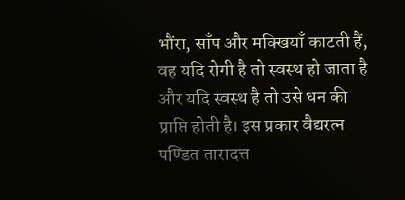भौंरा, साँप और मक्खियाँ काटती हैं, वह यदि रोगी है तो स्वस्थ हो जाता है और यदि स्वस्थ है तो उसे धन की प्राप्ति होती है। इस प्रकार वैद्यरत्न पण्डित तारादत्त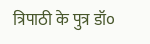त्रिपाठी के पुत्र डॉ०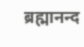ब्रह्मानन्द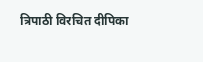त्रिपाठी विरचित दीपिका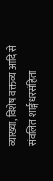व्याख्या, विशेष वक्तव्य आदि से संवलित शार्ङ्गधरसंहिता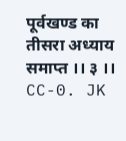पूर्वखण्ड का तीसरा अध्याय समाप्त ।। ३ ।। CC-0. JK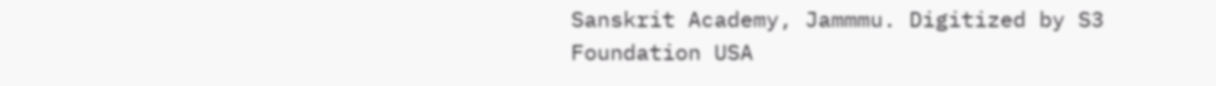Sanskrit Academy, Jammmu. Digitized by S3 Foundation USA